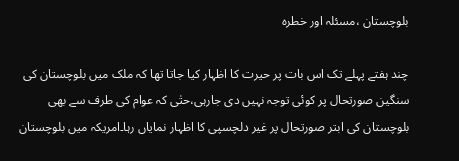بلوچستان ،مسئلہ اور خطرہ

چند ہفتے پہلے تک اس بات پر حیرت کا اظہار کیا جاتا تھا کہ ملک میں بلوچستان کی سنگین صورتحال پر کوئی توجہ نہیں دی جارہی،حتٰی کہ عوام کی طرف سے بھی بلوچستان کی ابتر صورتحال پر غیر دلچسپی کا اظہار نمایاں رہا۔امریکہ میں بلوچستان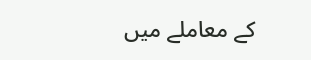کے معاملے میں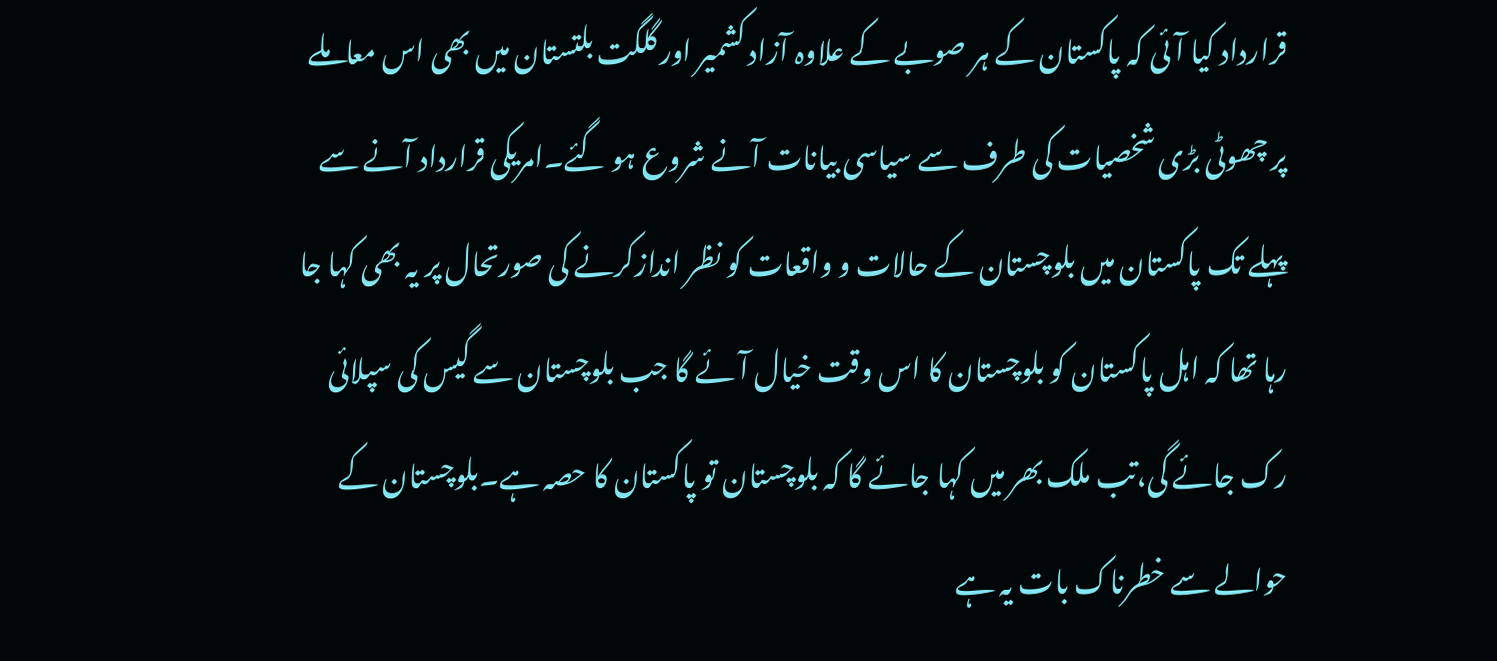قرارداد کیا آئی کہ پاکستان کے ہر صوبے کے علاوہ آزاد کشمیر اور گلگت بلتستان میں بھی اس معاملے پر چھوٹی بڑی شخصیات کی طرف سے سیاسی بیانات آنے شروع ہو گئے۔امریکی قرارداد آنے سے پہلے تک پاکستان میں بلوچستان کے حالات و واقعات کو نظر اندازکرنے کی صورتحال پر یہ بھی کہا جا رہا تھا کہ اہل پاکستان کو بلوچستان کا اس وقت خیال آئے گا جب بلوچستان سے گیس کی سپلائی رک جائے گی،تب ملک بھر میں کہا جائے گا کہ بلوچستان تو پاکستان کا حصہ ہے۔بلوچستان کے حوالے سے خطرناک بات یہ ہے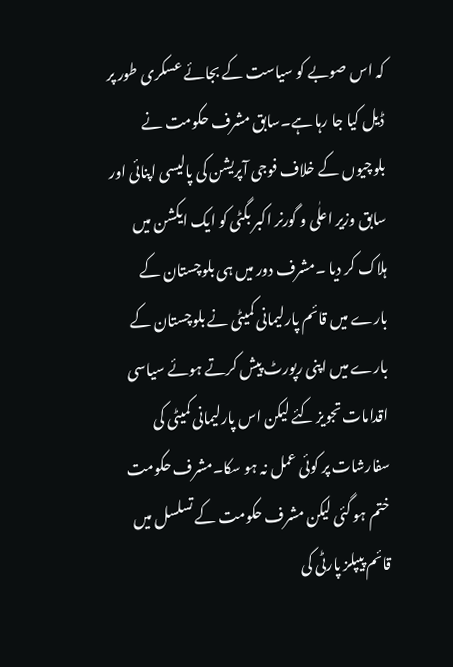کہ اس صوبے کو سیاست کے بجائے عسکری طور پر ڈیل کیا جا رہا ہے۔سابق مشرف حکومت نے بلوچیوں کے خلاف فوجی آپریشن کی پالیسی اپنائی اور سابق وزیر اعلٰی و گورنر اکبر بگٹی کو ایک ایکشن میں ہلاک کر دیا ۔مشرف دور میں ہی بلوچستان کے بارے میں قائم پارلیمانی کمیٹی نے بلوچستان کے بارے میں اپنی رپورٹ پیش کرتے ہوئے سیاسی اقدامات تجویز کئے لیکن اس پارلیمانی کمیٹی کی سفارشات پر کوئی عمل نہ ہو سکا۔مشرف حکومت ختم ہو گئی لیکن مشرف حکومت کے تسلسل میں قائم پیپلز پارٹی کی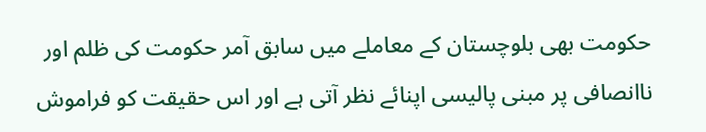حکومت بھی بلوچستان کے معاملے میں سابق آمر حکومت کی ظلم اور ناانصافی پر مبنی پالیسی اپنائے نظر آتی ہے اور اس حقیقت کو فراموش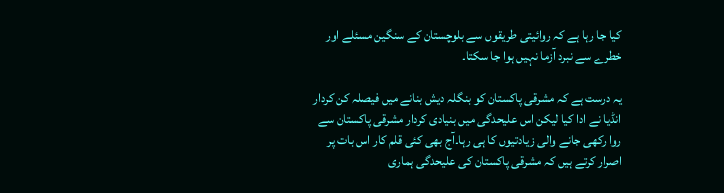کیا جا رہا ہے کہ روائیتی طریقوں سے بلوچستان کے سنگین مسئلے اور خطرے سے نبرد آزما نہیں ہوا جا سکتا۔

یہ درست ہے کہ مشرقی پاکستان کو بنگلہ دیش بنانے میں فیصلہ کن کردار انڈیا نے ادا کیا لیکن اس علیحدگی میں بنیادی کردار مشرقی پاکستان سے روا رکھی جانے والی زیادتیوں کا ہی رہا۔آج بھی کئی قلم کار اس بات پر اصرار کرتے ہیں کہ مشرقی پاکستان کی علیحدگی ہماری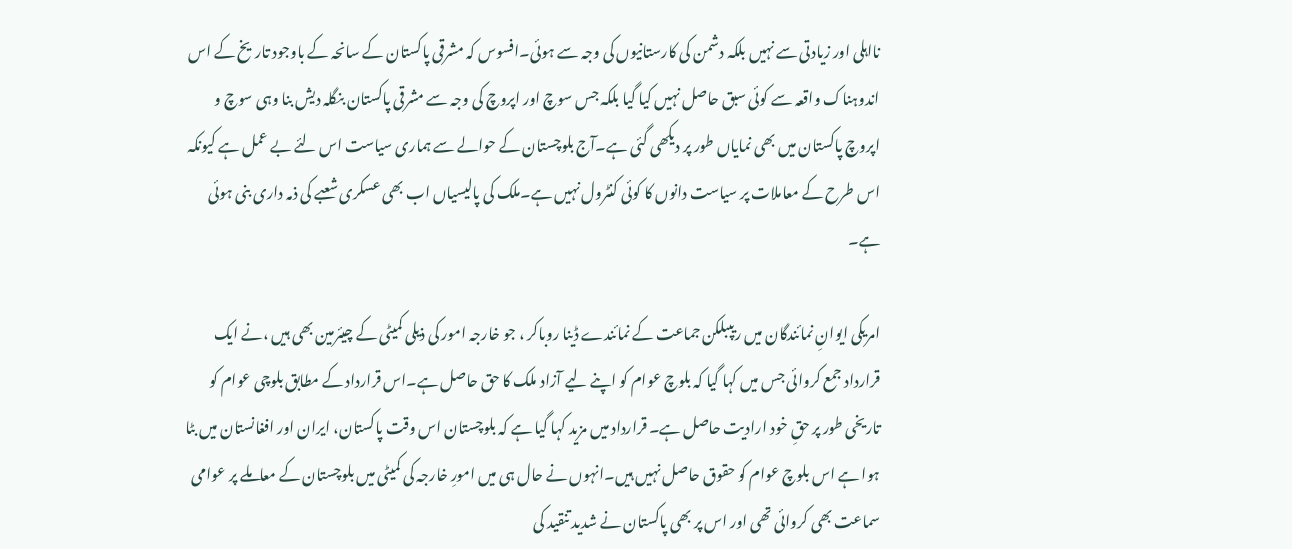نااہلی اور زیادتی سے نہیں بلکہ دشمن کی کارستانیوں کی وجہ سے ہوئی۔افسوس کہ مشرقی پاکستان کے سانحہ کے باوجود تاریخ کے اس اندوہناک واقعہ سے کوئی سبق حاصل نہیں کیا گیا بلکہ جس سوچ اور اپروچ کی وجہ سے مشرقی پاکستان بنگلہ دیش بنا وہی سوچ و اپروچ پاکستان میں بھی نمایاں طور پر دیکھی گئی ہے۔آج بلوچستان کے حوالے سے ہماری سیاست اس لئے بے عمل ہے کیونکہ اس طرح کے معاملات پر سیاست دانوں کا کوئی کنٹرول نہیں ہے۔ملک کی پالیسیاں اب بھی عسکری شعبے کی ذمہ داری بنی ہوئی ہے۔

امریکی ایوانِ نمائندگان میں ریپبلکن جماعت کے نمائندے ڈینا روباکر ، جو خارجہ امور کی ذیلی کمیٹی کے چیئرمین بھی ہیں ،نے ایک قرارداد جمع کروائی جس میں کہا گیا کہ بلوچ عوام کو اپنے لیے آزاد ملک کا حق حاصل ہے۔اس قرارداد کے مطابق بلوچی عوام کو تاریخی طور پر حقِ خود ارادیت حاصل ہے۔ قرارداد میں مزید کہا گیا ہے کہ بلوچستان اس وقت پاکستان، ایران اور افغانستان میں بٹا ہوا ہے اس بلوچ عوام کو حقوق حاصل نہیں ہیں۔انہوں نے حال ہی میں امورِ خارجہ کی کمیٹی میں بلوچستان کے معاملے پر عوامی سماعت بھی کروائی تھی اور اس پر بھی پاکستان نے شدید تنقید کی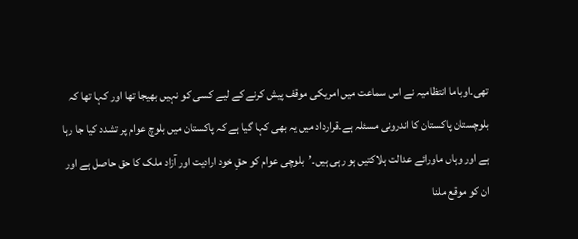تھی۔اوباما انتظامیہ نے اس سماعت میں امریکی موقف پیش کرنے کے لیے کسی کو نہیں بھیجا تھا اور کہا تھا کہ بلوچستان پاکستان کا اندرونی مسئلہ ہے۔قرارداد میں یہ بھی کہا گیا ہے کہ پاکستان میں بلوچ عوام پر تشدد کیا جا رہا ہے اور وہاں ماورائے عدالت ہلاکتیں ہو رہی ہیں۔’بلوچی عوام کو حقِ خود ارادیت اور آزاد ملک کا حق حاصل ہے اور ان کو موقع ملنا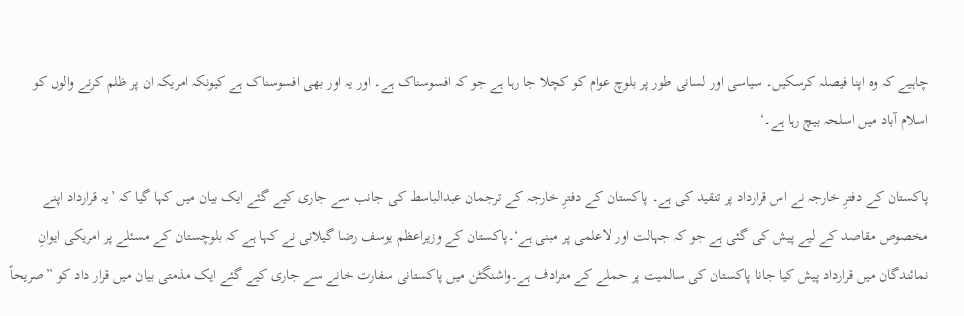چاہیے کہ وہ اپنا فیصلہ کرسکیں۔ سیاسی اور لسانی طور پر بلوچ عوام کو کچلا جا رہا ہے جو کہ افسوسناک ہے۔ اور یہ اور بھی افسوسناک ہے کیونکہ امریکہ ان پر ظلم کرنے والوں کو اسلام آباد میں اسلحہ بیچ رہا ہے۔‘

پاکستان کے دفترِ خارجہ نے اس قرارداد پر تنقید کی ہے۔ پاکستان کے دفترِ خارجہ کے ترجمان عبدالباسط کی جانب سے جاری کیے گئے ایک بیان میں کہا گیا کہ ’یہ قرارداد اپنے مخصوص مقاصد کے لیے پیش کی گئی ہے جو کہ جہالت اور لاعلمی پر مبنی ہے‘۔پاکستان کے وزیراعظم یوسف رضا گیلانی نے کہا ہے کہ بلوچستان کے مسئلے پر امریکی ایوانِ نمائندگان میں قرارداد پیش کیا جانا پاکستان کی سالمیت پر حملے کے مترادف ہے۔واشنگٹن میں پاکستانی سفارت خانے سے جاری کیے گئے ایک مذمتی بیان میں قرار داد کو ”صریحاً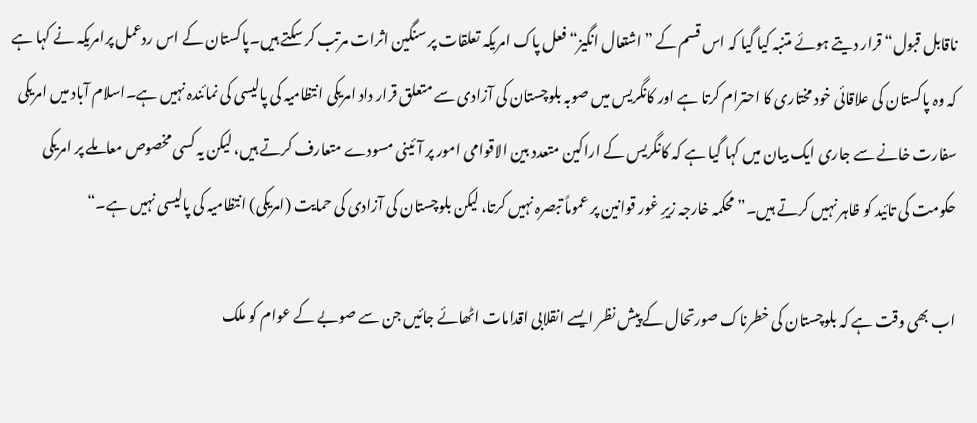ناقابل قبول“ قرار دیتے ہوئے متنبہ کیا گیا کہ اس قسم کے ”اشتعال انگیز“ فعل پاک امریکہ تعلقات پر سنگین اثرات مرتب کر سکتے ہیں۔پاکستان کے اس ردعمل پرامریکہ نے کہا ہے کہ وہ پاکستان کی علاقائی خود مختاری کا احترام کرتا ہے اور کانگریس میں صوبہ بلوچستان کی آزادی سے متعلق قرار داد امریکی انتظامیہ کی پالیسی کی نمائندہ نہیں ہے۔اسلام آباد میں امریکی سفارت خانے سے جاری ایک بیان میں کہا گیا ہے کہ کانگریس کے اراکین متعدد بین الاقوامی امور پر آئینی مسودے متعارف کرتے ہیں، لیکن یہ کسی مخصوص معاملے پر امریکی حکومت کی تائید کو ظاہر نہیں کرتے ہیں۔”محکمہ خارجہ زیرِ غور قوانین پر عموماً تبصرہ نہیں کرتا، لیکن بلوچستان کی آزادی کی حمایت (امریکی) انتظامیہ کی پالیسی نہیں ہے۔“

اب بھی وقت ہے کہ بلوچستان کی خطرناک صورتحال کے پیش نظر ایسے انقلابی اقدامات اٹھائے جائیں جن سے صوبے کے عوام کو ملک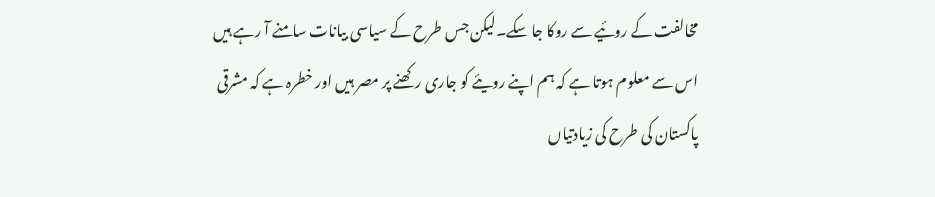مخالفت کے روئیے سے روکا جا سکے۔لیکن جس طرح کے سیاسی بیانات سامنے آ رہے ہیں اس سے معلوم ہوتا ہے کہ ہم اپنے رویئے کو جاری رکھنے پر مصر ہیں اور خطرہ ہے کہ مشرقی پاکستان کی طرح کی زیادتیاں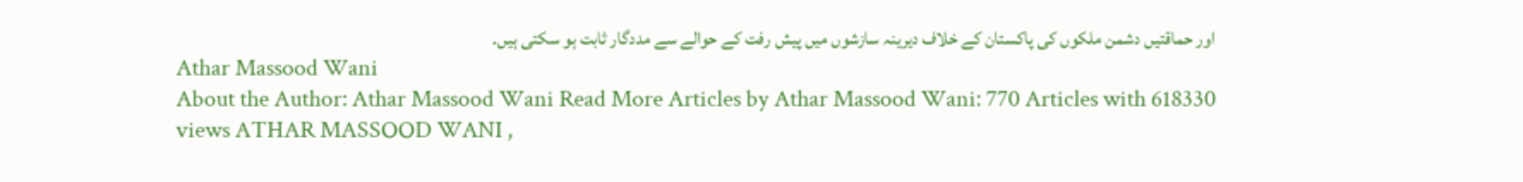اور حماقتیں دشمن ملکوں کی پاکستان کے خلاف دیرینہ سازشوں میں پیش رفت کے حوالے سے مددگار ثابت ہو سکتی ہیں۔
Athar Massood Wani
About the Author: Athar Massood Wani Read More Articles by Athar Massood Wani: 770 Articles with 618330 views ATHAR MASSOOD WANI ,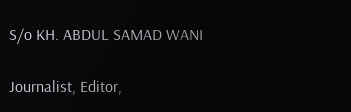S/o KH. ABDUL SAMAD WANI

Journalist, Editor,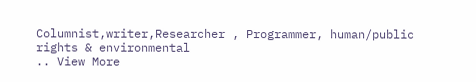Columnist,writer,Researcher , Programmer, human/public rights & environmental
.. View More